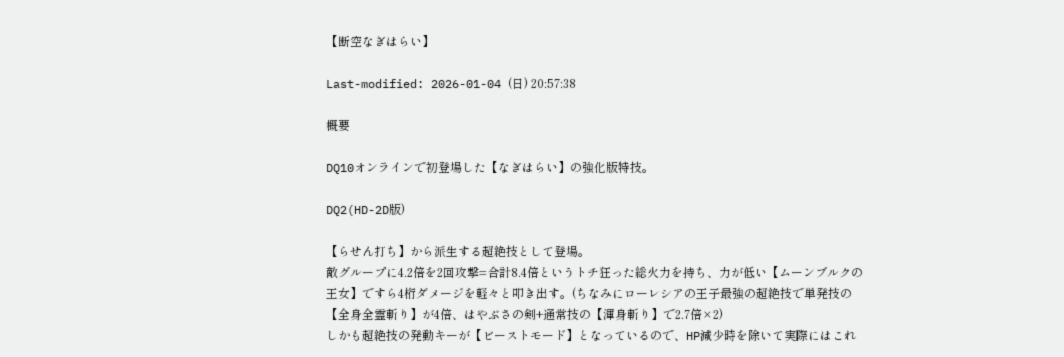【断空なぎはらい】

Last-modified: 2026-01-04 (日) 20:57:38

概要

DQ10オンラインで初登場した【なぎはらい】の強化版特技。

DQ2(HD-2D版)

【らせん打ち】から派生する超絶技として登場。
敵グループに4.2倍を2回攻撃=合計8.4倍というトチ狂った総火力を持ち、力が低い【ムーンブルクの王女】ですら4桁ダメージを軽々と叩き出す。(ちなみにローレシアの王子最強の超絶技で単発技の【全身全霊斬り】が4倍、はやぶさの剣+通常技の【渾身斬り】で2.7倍×2)
しかも超絶技の発動キーが【ビーストモード】となっているので、HP減少時を除いて実際にはこれ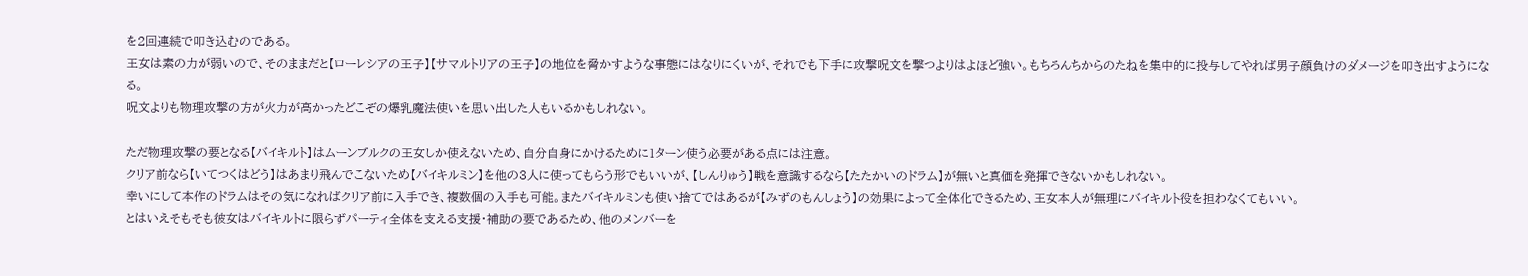を2回連続で叩き込むのである。
王女は素の力が弱いので、そのままだと【ローレシアの王子】【サマルトリアの王子】の地位を脅かすような事態にはなりにくいが、それでも下手に攻撃呪文を撃つよりはよほど強い。もちろんちからのたねを集中的に投与してやれば男子顔負けのダメージを叩き出すようになる。
呪文よりも物理攻撃の方が火力が高かったどこぞの爆乳魔法使いを思い出した人もいるかもしれない。

ただ物理攻撃の要となる【バイキルト】はムーンブルクの王女しか使えないため、自分自身にかけるために1ターン使う必要がある点には注意。
クリア前なら【いてつくはどう】はあまり飛んでこないため【バイキルミン】を他の3人に使ってもらう形でもいいが、【しんりゅう】戦を意識するなら【たたかいのドラム】が無いと真価を発揮できないかもしれない。
幸いにして本作のドラムはその気になればクリア前に入手でき、複数個の入手も可能。またバイキルミンも使い捨てではあるが【みずのもんしょう】の効果によって全体化できるため、王女本人が無理にバイキルト役を担わなくてもいい。
とはいえそもそも彼女はバイキルトに限らずパーティ全体を支える支援・補助の要であるため、他のメンバーを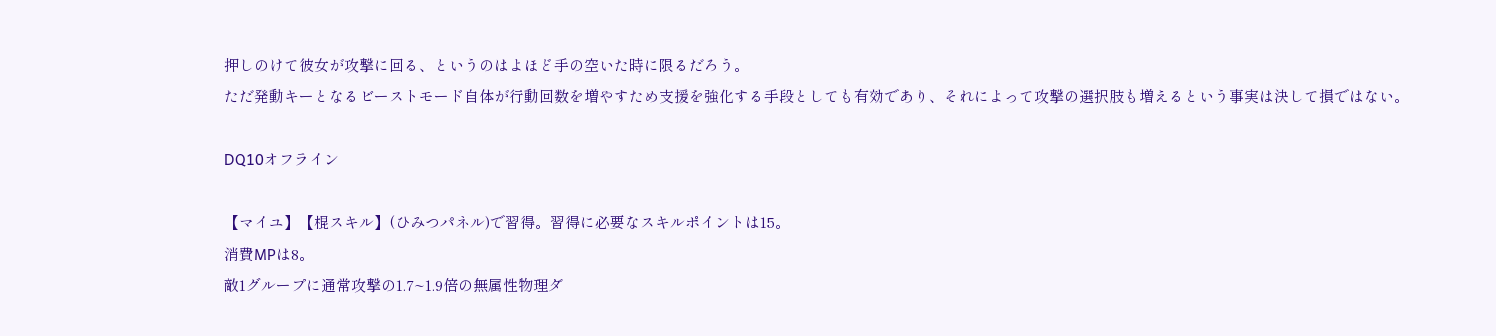押しのけて彼女が攻撃に回る、というのはよほど手の空いた時に限るだろう。
ただ発動キーとなるビーストモード自体が行動回数を増やすため支援を強化する手段としても有効であり、それによって攻撃の選択肢も増えるという事実は決して損ではない。

DQ10オフライン

【マイユ】【棍スキル】(ひみつパネル)で習得。習得に必要なスキルポイントは15。
消費MPは8。
敵1グループに通常攻撃の1.7~1.9倍の無属性物理ダ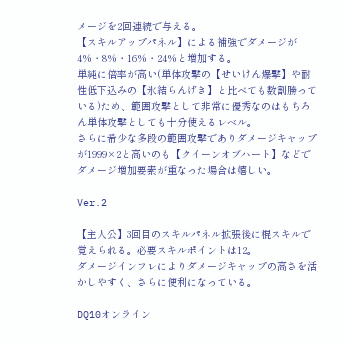メージを2回連続で与える。
【スキルアップパネル】による補強でダメージが4%・8%・16%・24%と増加する。
単純に倍率が高い(単体攻撃の【せいけん爆撃】や耐性低下込みの【氷結らんげき】と比べても数割勝っている)ため、範囲攻撃として非常に優秀なのはもちろん単体攻撃としても十分使えるレベル。
さらに希少な多段の範囲攻撃でありダメージキャップが1999×2と高いのも【クイーンオブハート】などでダメージ増加要素が重なった場合は嬉しい。

Ver.2

【主人公】3回目のスキルパネル拡張後に棍スキルで覚えられる。必要スキルポイントは12。
ダメージインフレによりダメージキャップの高さを活かしやすく、さらに便利になっている。

DQ10オンライン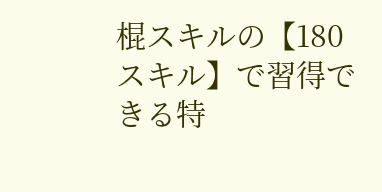棍スキルの【180スキル】で習得できる特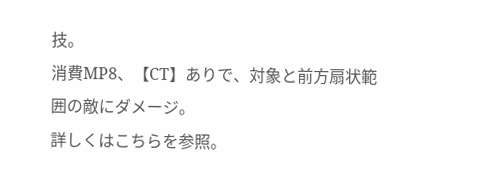技。
消費MP8、【CT】ありで、対象と前方扇状範囲の敵にダメージ。
詳しくはこちらを参照。